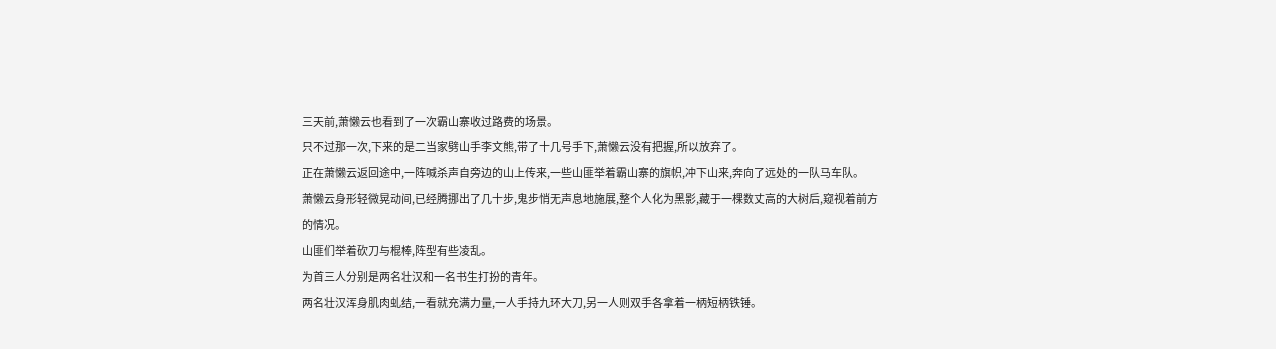三天前,萧懒云也看到了一次霸山寨收过路费的场景。
只不过那一次,下来的是二当家劈山手李文熊,带了十几号手下,萧懒云没有把握,所以放弃了。
正在萧懒云返回途中,一阵喊杀声自旁边的山上传来,一些山匪举着霸山寨的旗帜,冲下山来,奔向了远处的一队马车队。
萧懒云身形轻微晃动间,已经腾挪出了几十步,鬼步悄无声息地施展,整个人化为黑影,藏于一棵数丈高的大树后,窥视着前方的情况。
山匪们举着砍刀与棍棒,阵型有些凌乱。
为首三人分别是两名壮汉和一名书生打扮的青年。
两名壮汉浑身肌肉虬结,一看就充满力量,一人手持九环大刀,另一人则双手各拿着一柄短柄铁锤。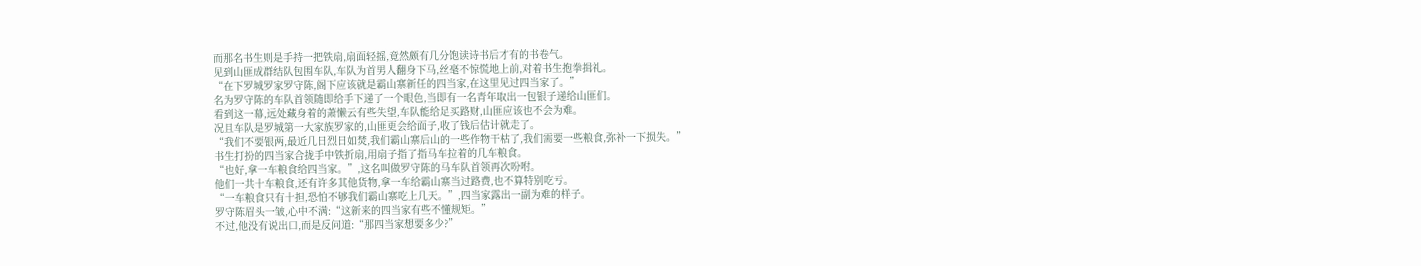而那名书生则是手持一把铁扇,扇面轻摇,竟然颇有几分饱读诗书后才有的书卷气。
见到山匪成群结队包围车队,车队为首男人翻身下马,丝毫不惊慌地上前,对着书生抱拳揖礼。
“在下罗城罗家罗守陈,阁下应该就是霸山寨新任的四当家,在这里见过四当家了。”
名为罗守陈的车队首领随即给手下递了一个眼色,当即有一名青年取出一包银子递给山匪们。
看到这一幕,远处藏身着的萧懒云有些失望,车队能给足买路财,山匪应该也不会为难。
况且车队是罗城第一大家族罗家的,山匪更会给面子,收了钱后估计就走了。
“我们不要银两,最近几日烈日如焚,我们霸山寨后山的一些作物干枯了,我们需要一些粮食,弥补一下损失。”
书生打扮的四当家合拢手中铁折扇,用扇子指了指马车拉着的几车粮食。
“也好,拿一车粮食给四当家。”,这名叫做罗守陈的马车队首领再次吩咐。
他们一共十车粮食,还有许多其他货物,拿一车给霸山寨当过路费,也不算特别吃亏。
“一车粮食只有十担,恐怕不够我们霸山寨吃上几天。”,四当家露出一副为难的样子。
罗守陈眉头一皱,心中不满:“这新来的四当家有些不懂规矩。”
不过,他没有说出口,而是反问道:“那四当家想要多少?”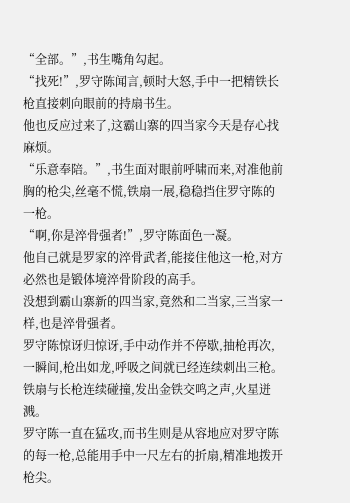“全部。”,书生嘴角勾起。
“找死!”,罗守陈闻言,顿时大怒,手中一把精铁长枪直接刺向眼前的持扇书生。
他也反应过来了,这霸山寨的四当家今天是存心找麻烦。
“乐意奉陪。”,书生面对眼前呼啸而来,对准他前胸的枪尖,丝毫不慌,铁扇一展,稳稳挡住罗守陈的一枪。
“啊,你是淬骨强者!”,罗守陈面色一凝。
他自己就是罗家的淬骨武者,能接住他这一枪,对方必然也是锻体境淬骨阶段的高手。
没想到霸山寨新的四当家,竟然和二当家,三当家一样,也是淬骨强者。
罗守陈惊讶归惊讶,手中动作并不停歇,抽枪再次,一瞬间,枪出如龙,呼吸之间就已经连续刺出三枪。
铁扇与长枪连续碰撞,发出金铁交鸣之声,火星迸溅。
罗守陈一直在猛攻,而书生则是从容地应对罗守陈的每一枪,总能用手中一尺左右的折扇,精准地拨开枪尖。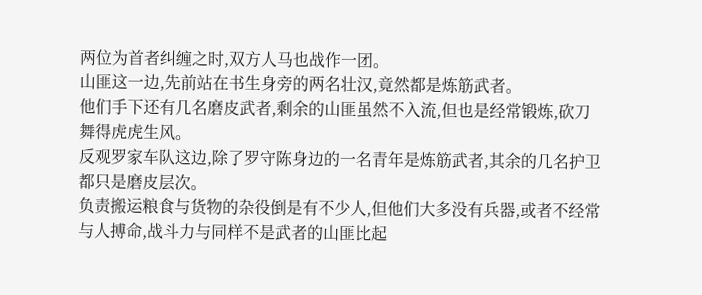两位为首者纠缠之时,双方人马也战作一团。
山匪这一边,先前站在书生身旁的两名壮汉,竟然都是炼筋武者。
他们手下还有几名磨皮武者,剩余的山匪虽然不入流,但也是经常锻炼,砍刀舞得虎虎生风。
反观罗家车队这边,除了罗守陈身边的一名青年是炼筋武者,其余的几名护卫都只是磨皮层次。
负责搬运粮食与货物的杂役倒是有不少人,但他们大多没有兵器,或者不经常与人搏命,战斗力与同样不是武者的山匪比起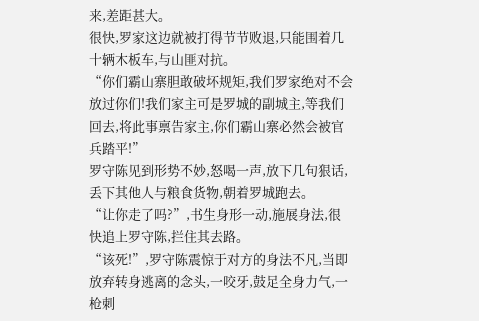来,差距甚大。
很快,罗家这边就被打得节节败退,只能围着几十辆木板车,与山匪对抗。
“你们霸山寨胆敢破坏规矩,我们罗家绝对不会放过你们!我们家主可是罗城的副城主,等我们回去,将此事禀告家主,你们霸山寨必然会被官兵踏平!”
罗守陈见到形势不妙,怒喝一声,放下几句狠话,丢下其他人与粮食货物,朝着罗城跑去。
“让你走了吗?”,书生身形一动,施展身法,很快追上罗守陈,拦住其去路。
“该死!”,罗守陈震惊于对方的身法不凡,当即放弃转身逃离的念头,一咬牙,鼓足全身力气,一枪刺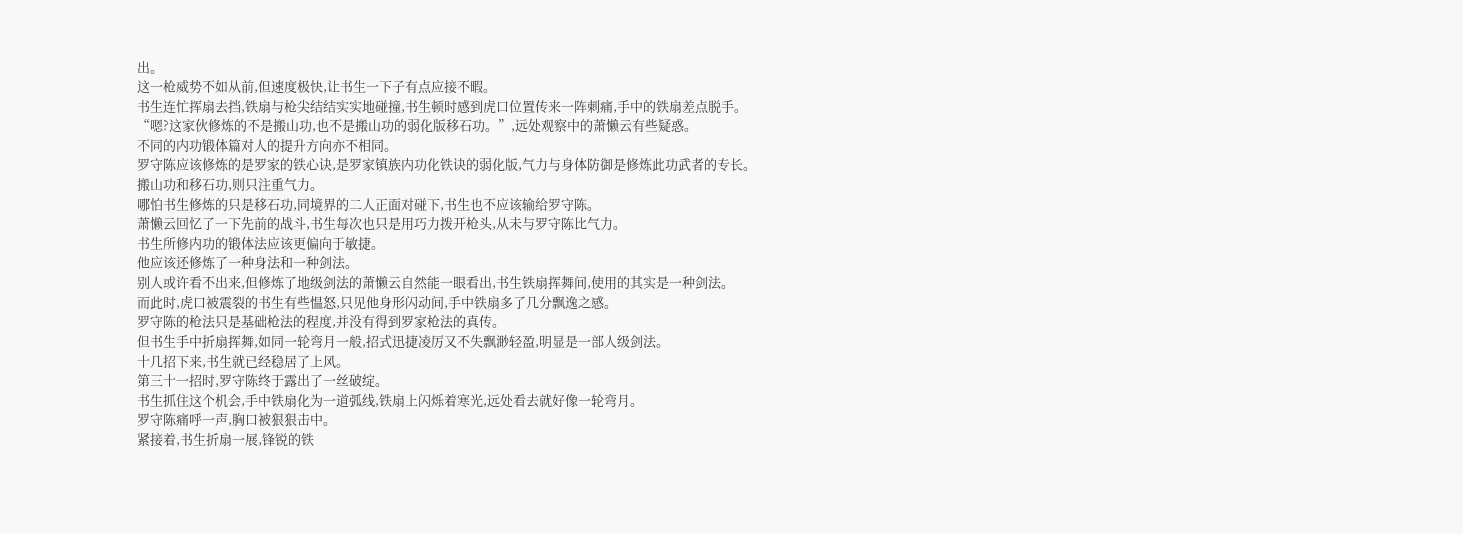出。
这一枪威势不如从前,但速度极快,让书生一下子有点应接不暇。
书生连忙挥扇去挡,铁扇与枪尖结结实实地碰撞,书生顿时感到虎口位置传来一阵刺痛,手中的铁扇差点脱手。
“嗯?这家伙修炼的不是搬山功,也不是搬山功的弱化版移石功。”,远处观察中的萧懒云有些疑惑。
不同的内功锻体篇对人的提升方向亦不相同。
罗守陈应该修炼的是罗家的铁心诀,是罗家镇族内功化铁诀的弱化版,气力与身体防御是修炼此功武者的专长。
搬山功和移石功,则只注重气力。
哪怕书生修炼的只是移石功,同境界的二人正面对碰下,书生也不应该输给罗守陈。
萧懒云回忆了一下先前的战斗,书生每次也只是用巧力拨开枪头,从未与罗守陈比气力。
书生所修内功的锻体法应该更偏向于敏捷。
他应该还修炼了一种身法和一种剑法。
别人或许看不出来,但修炼了地级剑法的萧懒云自然能一眼看出,书生铁扇挥舞间,使用的其实是一种剑法。
而此时,虎口被震裂的书生有些愠怒,只见他身形闪动间,手中铁扇多了几分飘逸之感。
罗守陈的枪法只是基础枪法的程度,并没有得到罗家枪法的真传。
但书生手中折扇挥舞,如同一轮弯月一般,招式迅捷凌厉又不失飘渺轻盈,明显是一部人级剑法。
十几招下来,书生就已经稳居了上风。
第三十一招时,罗守陈终于露出了一丝破绽。
书生抓住这个机会,手中铁扇化为一道弧线,铁扇上闪烁着寒光,远处看去就好像一轮弯月。
罗守陈痛呼一声,胸口被狠狠击中。
紧接着,书生折扇一展,锋锐的铁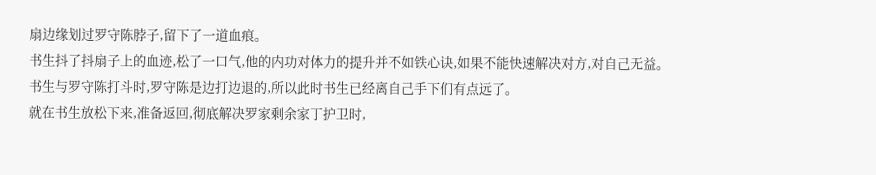扇边缘划过罗守陈脖子,留下了一道血痕。
书生抖了抖扇子上的血迹,松了一口气,他的内功对体力的提升并不如铁心诀,如果不能快速解决对方,对自己无益。
书生与罗守陈打斗时,罗守陈是边打边退的,所以此时书生已经离自己手下们有点远了。
就在书生放松下来,准备返回,彻底解决罗家剩余家丁护卫时,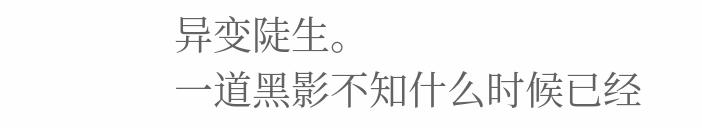异变陡生。
一道黑影不知什么时候已经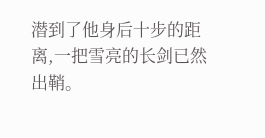潜到了他身后十步的距离,一把雪亮的长剑已然出鞘。